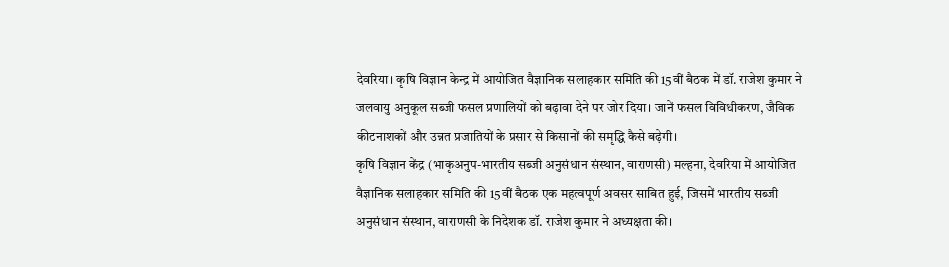देवरिया। कृषि विज्ञान केन्द्र में आयोजित वैज्ञानिक सलाहकार समिति की 15वीं बैठक में डॉ. राजेश कुमार ने जलवायु अनुकूल सब्जी फसल प्रणालियों को बढ़ावा देने पर जोर दिया। जानें फसल विविधीकरण, जैविक कीटनाशकों और उन्नत प्रजातियों के प्रसार से किसानों की समृद्धि कैसे बढ़ेगी।
कृषि विज्ञान केंद्र (भाकृअनुप-भारतीय सब्जी अनुसंधान संस्थान, वाराणसी) मल्हना, देवरिया में आयोजित वैज्ञानिक सलाहकार समिति की 15वीं बैठक एक महत्वपूर्ण अवसर साबित हुई, जिसमें भारतीय सब्जी अनुसंधान संस्थान, वाराणसी के निदेशक डॉ. राजेश कुमार ने अध्यक्षता की।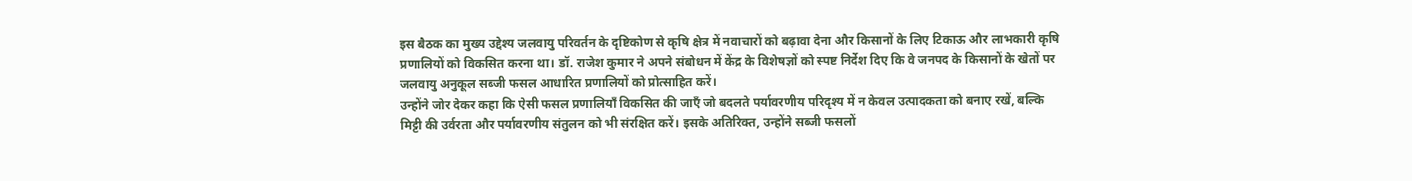इस बैठक का मुख्य उद्देश्य जलवायु परिवर्तन के दृष्टिकोण से कृषि क्षेत्र में नवाचारों को बढ़ावा देना और किसानों के लिए टिकाऊ और लाभकारी कृषि प्रणालियों को विकसित करना था। डॉ. राजेश कुमार ने अपने संबोधन में केंद्र के विशेषज्ञों को स्पष्ट निर्देश दिए कि वे जनपद के किसानों के खेतों पर जलवायु अनुकूल सब्जी फसल आधारित प्रणालियों को प्रोत्साहित करें।
उन्होंने जोर देकर कहा कि ऐसी फसल प्रणालियाँ विकसित की जाएँ जो बदलते पर्यावरणीय परिदृश्य में न केवल उत्पादकता को बनाए रखें, बल्कि मिट्टी की उर्वरता और पर्यावरणीय संतुलन को भी संरक्षित करें। इसके अतिरिक्त, उन्होंने सब्जी फसलों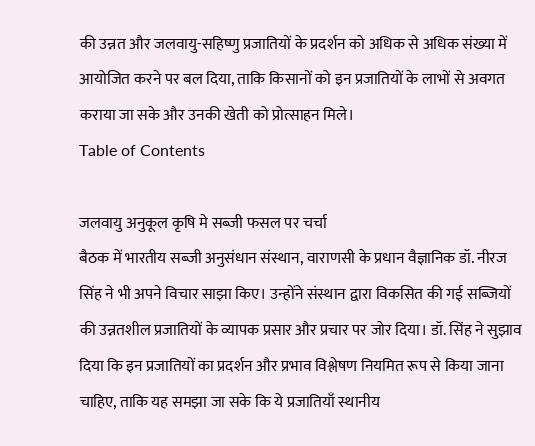की उन्नत और जलवायु-सहिष्णु प्रजातियों के प्रदर्शन को अधिक से अधिक संख्या में आयोजित करने पर बल दिया, ताकि किसानों को इन प्रजातियों के लाभों से अवगत कराया जा सके और उनकी खेती को प्रोत्साहन मिले।
Table of Contents

जलवायु अनुकूल कृषि मे सब्जी फसल पर चर्चा
बैठक में भारतीय सब्जी अनुसंधान संस्थान, वाराणसी के प्रधान वैज्ञानिक डॉ. नीरज सिंह ने भी अपने विचार साझा किए। उन्होंने संस्थान द्वारा विकसित की गई सब्जियों की उन्नतशील प्रजातियों के व्यापक प्रसार और प्रचार पर जोर दिया। डॉ. सिंह ने सुझाव दिया कि इन प्रजातियों का प्रदर्शन और प्रभाव विश्लेषण नियमित रूप से किया जाना चाहिए, ताकि यह समझा जा सके कि ये प्रजातियाँ स्थानीय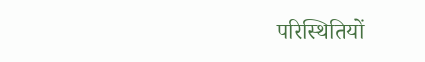परिस्थितियों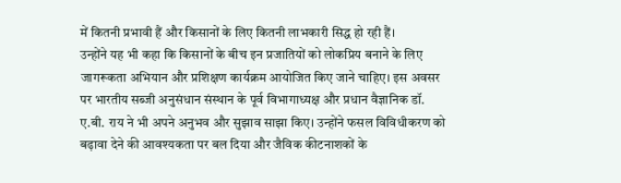में कितनी प्रभावी हैं और किसानों के लिए कितनी लाभकारी सिद्ध हो रही हैं।
उन्होंने यह भी कहा कि किसानों के बीच इन प्रजातियों को लोकप्रिय बनाने के लिए जागरूकता अभियान और प्रशिक्षण कार्यक्रम आयोजित किए जाने चाहिए। इस अवसर पर भारतीय सब्जी अनुसंधान संस्थान के पूर्व विभागाध्यक्ष और प्रधान वैज्ञानिक डॉ. ए.बी. राय ने भी अपने अनुभव और सुझाव साझा किए। उन्होंने फसल विविधीकरण को बढ़ावा देने की आवश्यकता पर बल दिया और जैविक कीटनाशकों के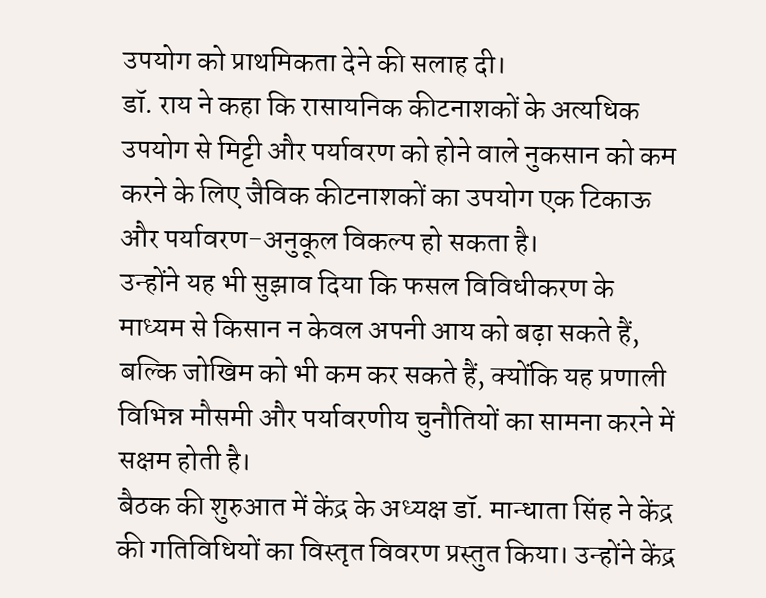उपयोग को प्राथमिकता देने की सलाह दी।
डॉ. राय ने कहा कि रासायनिक कीटनाशकों के अत्यधिक उपयोग से मिट्टी और पर्यावरण को होने वाले नुकसान को कम करने के लिए जैविक कीटनाशकों का उपयोग एक टिकाऊ और पर्यावरण-अनुकूल विकल्प हो सकता है।
उन्होंने यह भी सुझाव दिया कि फसल विविधीकरण के माध्यम से किसान न केवल अपनी आय को बढ़ा सकते हैं, बल्कि जोखिम को भी कम कर सकते हैं, क्योंकि यह प्रणाली विभिन्न मौसमी और पर्यावरणीय चुनौतियों का सामना करने में सक्षम होती है।
बैठक की शुरुआत में केंद्र के अध्यक्ष डॉ. मान्धाता सिंह ने केंद्र की गतिविधियों का विस्तृत विवरण प्रस्तुत किया। उन्होंने केंद्र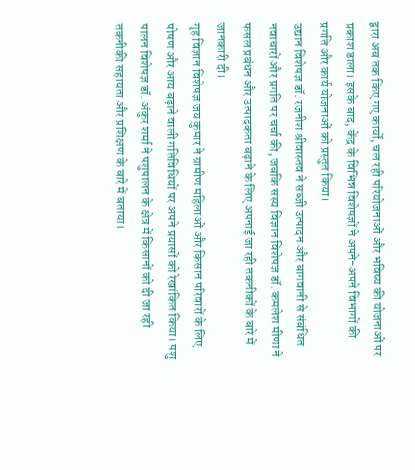द्वारा अब तक किए गए कार्यों, चल रही परियोजनाओं और भविष्य की योजनाओं पर प्रकाश डाला। इसके बाद, केंद्र के विभिन्न विशेषज्ञों ने अपने-अपने विभागों की प्रगति और कार्य योजनाओं को प्रस्तुत किया।
उद्यान विशेषज्ञ डॉ. रजनीश श्रीवास्तव ने सब्जी उत्पादन और बागवानी से संबंधित नवाचारों और प्रगति पर चर्चा की, जबकि सस्य विज्ञान विशेषज्ञ डॉ. कमलेश मीणा ने फसल प्रबंधन और उत्पादकता बढ़ाने के लिए अपनाई जा रही तकनीकों के बारे में जानकारी दी।
गृह विज्ञान विशेषज्ञ जय कुमार ने ग्रामीण महिलाओं और किसान परिवारों के लिए पोषण और आय बढ़ाने वाली गतिविधियों पर अपने प्रयासों को रेखांकित किया। पशु पालन विशेषज्ञ डॉ. अंकुर शर्मा ने पशुपालन के क्षेत्र में किसानों को दी जा रही तकनीकी सहायता और प्रशिक्षण के बारे में बताया।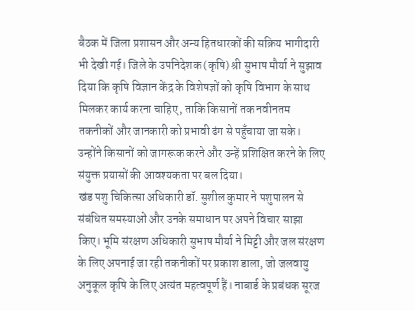बैठक में जिला प्रशासन और अन्य हितधारकों की सक्रिय भागीदारी भी देखी गई। जिले के उपनिदेशक (कृषि) श्री सुभाष मौर्या ने सुझाव दिया कि कृषि विज्ञान केंद्र के विशेषज्ञों को कृषि विभाग के साथ मिलकर कार्य करना चाहिए, ताकि किसानों तक नवीनतम तकनीकों और जानकारी को प्रभावी ढंग से पहुँचाया जा सके। उन्होंने किसानों को जागरूक करने और उन्हें प्रशिक्षित करने के लिए संयुक्त प्रयासों की आवश्यकता पर बल दिया।
खंड पशु चिकित्सा अधिकारी डॉ. सुशील कुमार ने पशुपालन से संबंधित समस्याओं और उनके समाधान पर अपने विचार साझा किए। भूमि संरक्षण अधिकारी सुभाष मौर्या ने मिट्टी और जल संरक्षण के लिए अपनाई जा रही तकनीकों पर प्रकाश डाला, जो जलवायु अनुकूल कृषि के लिए अत्यंत महत्वपूर्ण हैं। नाबार्ड के प्रबंधक सूरज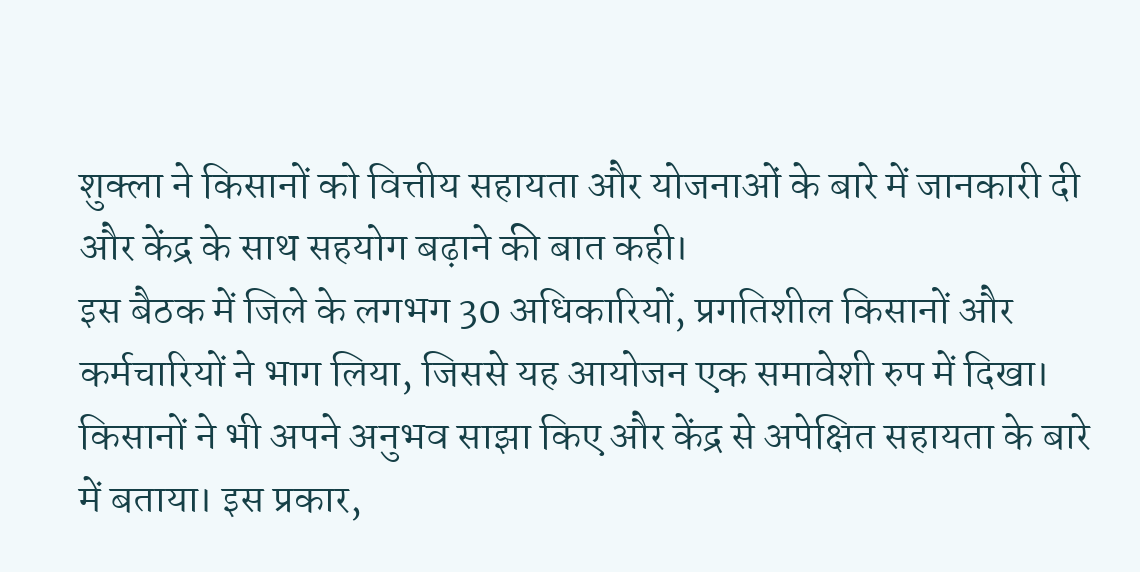शुक्ला ने किसानों को वित्तीय सहायता और योजनाओं के बारे में जानकारी दी और केंद्र के साथ सहयोग बढ़ाने की बात कही।
इस बैठक में जिले के लगभग 30 अधिकारियों, प्रगतिशील किसानों और कर्मचारियों ने भाग लिया, जिससे यह आयोजन एक समावेशी रुप में दिखा। किसानों ने भी अपने अनुभव साझा किए और केंद्र से अपेक्षित सहायता के बारे में बताया। इस प्रकार,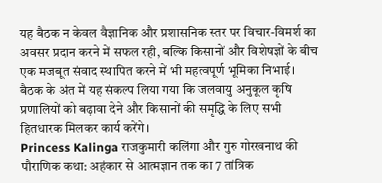यह बैठक न केवल वैज्ञानिक और प्रशासनिक स्तर पर विचार-विमर्श का अवसर प्रदान करने में सफल रही, बल्कि किसानों और विशेषज्ञों के बीच एक मजबूत संवाद स्थापित करने में भी महत्वपूर्ण भूमिका निभाई। बैठक के अंत में यह संकल्प लिया गया कि जलवायु अनुकूल कृषि प्रणालियों को बढ़ावा देने और किसानों की समृद्धि के लिए सभी हितधारक मिलकर कार्य करेंगे।
Princess Kalinga राजकुमारी कलिंगा और गुरु गोरखनाथ की पौराणिक कथा: अहंकार से आत्मज्ञान तक का 7 तांत्रिक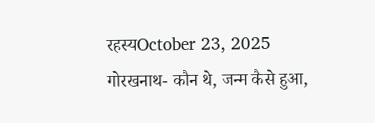रहस्यOctober 23, 2025
गोरखनाथ- कौन थे, जन्म कैसे हुआ,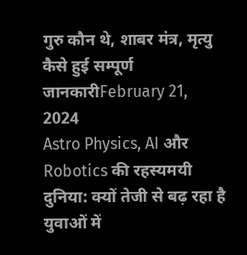गुरु कौन थे, शाबर मंत्र, मृत्यु कैसे हुई सम्पूर्ण जानकारीFebruary 21, 2024
Astro Physics, AI और Robotics की रहस्यमयी दुनिया: क्यों तेजी से बढ़ रहा है युवाओं में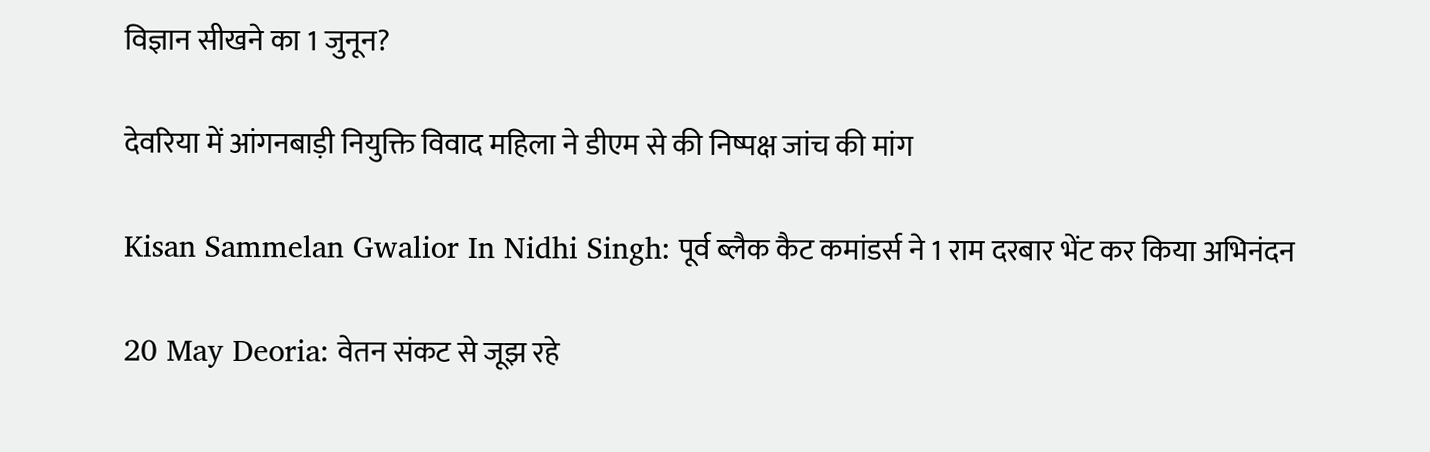विज्ञान सीखने का 1 जुनून?

देवरिया में आंगनबाड़ी नियुक्ति विवाद महिला ने डीएम से की निष्पक्ष जांच की मांग

Kisan Sammelan Gwalior In Nidhi Singh: पूर्व ब्लैक कैट कमांडर्स ने 1 राम दरबार भेंट कर किया अभिनंदन

20 May Deoria: वेतन संकट से जूझ रहे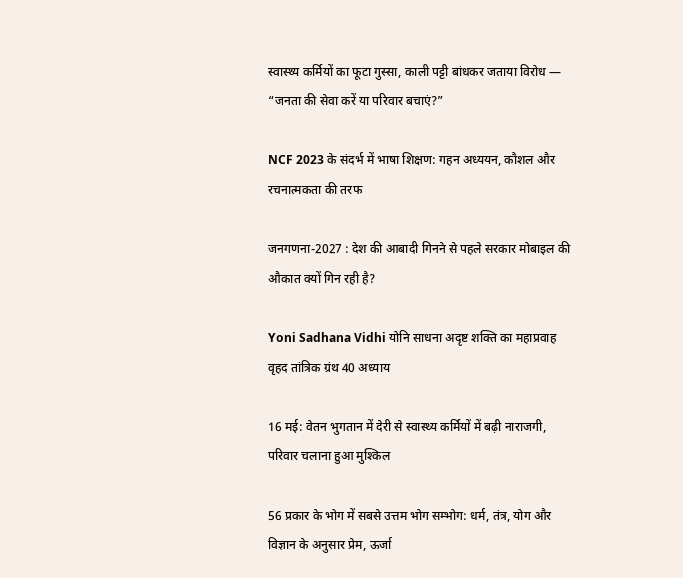स्वास्थ्य कर्मियों का फूटा गुस्सा, काली पट्टी बांधकर जताया विरोध — “जनता की सेवा करें या परिवार बचाएं?”

NCF 2023 के संदर्भ में भाषा शिक्षण: गहन अध्ययन, कौशल और रचनात्मकता की तरफ

जनगणना-2027 : देश की आबादी गिनने से पहले सरकार मोबाइल की औकात क्यों गिन रही है?

Yoni Sadhana Vidhi योनि साधना अदृष्ट शक्ति का महाप्रवाह वृहद तांत्रिक ग्रंथ 40 अध्याय

16 मई: वेतन भुगतान में देरी से स्वास्थ्य कर्मियों में बढ़ी नाराजगी, परिवार चलाना हुआ मुश्किल

56 प्रकार के भोग में सबसे उत्तम भोग सम्भोग: धर्म, तंत्र, योग और विज्ञान के अनुसार प्रेम, ऊर्जा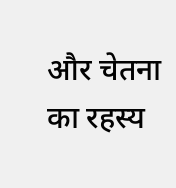और चेतना का रहस्य